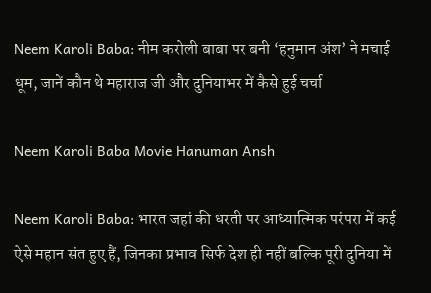Neem Karoli Baba: नीम करोली बाबा पर बनी ‘हनुमान अंश’ ने मचाई धूम, जानें कौन थे महाराज जी और दुनियाभर में कैसे हुई चर्चा

Neem Karoli Baba Movie Hanuman Ansh

Neem Karoli Baba: भारत जहां की धरती पर आध्यात्मिक परंपरा में कई ऐसे महान संत हुए हैं, जिनका प्रभाव सिर्फ देश ही नहीं बल्कि पूरी दुनिया में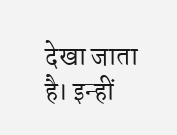देखा जाता है। इन्हीं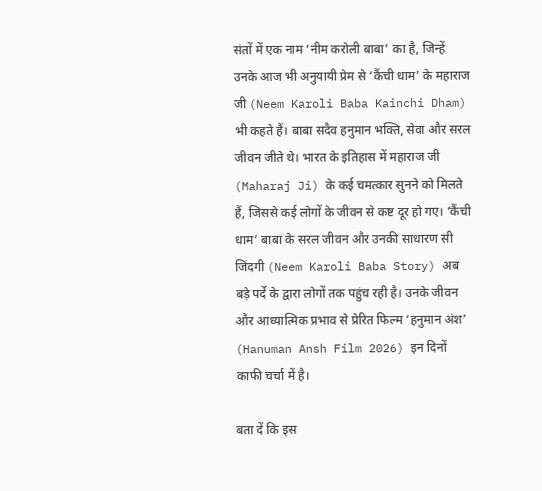संतों में एक नाम ‘नीम करोली बाबा’ का है, जिन्हें उनके आज भी अनुयायी प्रेम से ‘कैंची धाम’ के महाराज जी (Neem Karoli Baba Kainchi Dham) भी कहते हैं। बाबा सदैव हनुमान भक्ति, सेवा और सरल जीवन जीते थे। भारत के इतिहास में महाराज जी (Maharaj Ji) के कई चमत्कार सुनने को मिलते हैं, जिससे कई लोगों के जीवन से कष्ट दूर हो गए। ‘कैंची धाम’ बाबा के सरल जीवन और उनकी साधारण सी जिंदगी (Neem Karoli Baba Story) अब बड़े पर्दे के द्वारा लोगों तक पहुंच रही है। उनके जीवन और आध्यात्मिक प्रभाव से प्रेरित फिल्म ‘हनुमान अंश’ (Hanuman Ansh Film 2026) इन दिनों काफी चर्चा में है।

बता दें कि इस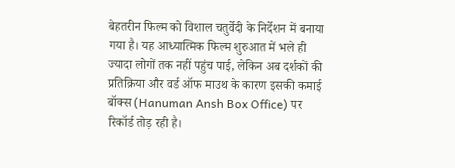बेहतरीन फिल्म को विशाल चतुर्वेदी के निर्देशन में बनाया गया है। यह आध्यात्मिक फिल्म शुरुआत में भले ही ज्यादा लोगों तक नहीं पहुंच पाई, लेकिन अब दर्शकों की प्रतिक्रिया और वर्ड ऑफ माउथ के कारण इसकी कमाई बॉक्स (Hanuman Ansh Box Office) पर रिकॉर्ड तोड़ रही है।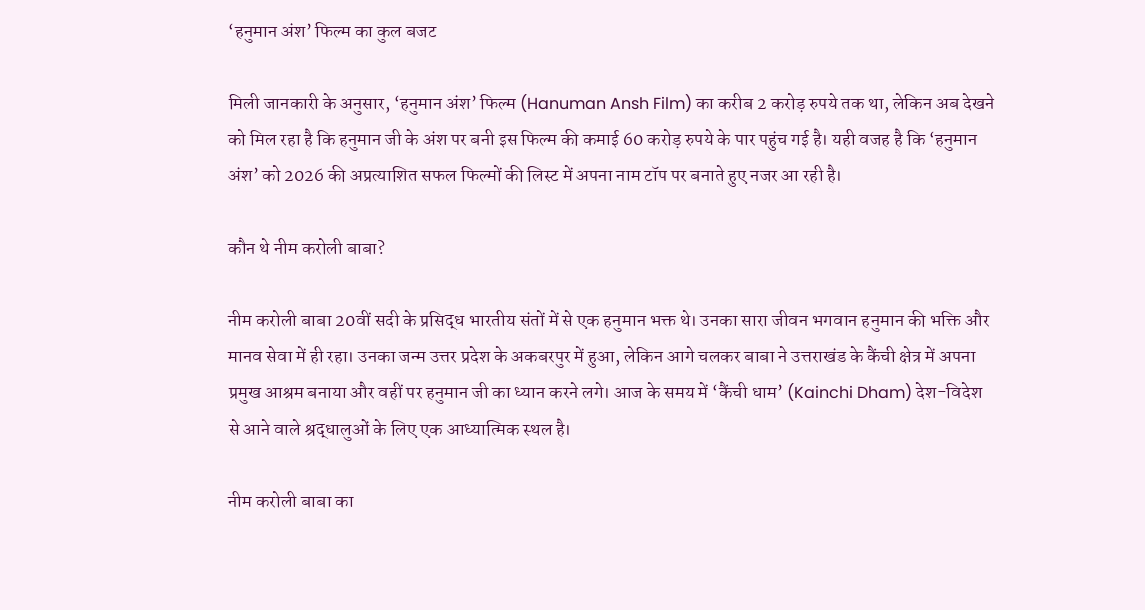‘हनुमान अंश’ फिल्म का कुल बजट

मिली जानकारी के अनुसार, ‘हनुमान अंश’ फिल्म (Hanuman Ansh Film) का करीब 2 करोड़ रुपये तक था, लेकिन अब देखने को मिल रहा है कि हनुमान जी के अंश पर बनी इस फिल्म की कमाई 60 करोड़ रुपये के पार पहुंच गई है। यही वजह है कि ‘हनुमान अंश’ को 2026 की अप्रत्याशित सफल फिल्मों की लिस्ट में अपना नाम टॉप पर बनाते हुए नजर आ रही है।

कौन थे नीम करोली बाबा?

नीम करोली बाबा 20वीं सदी के प्रसिद्ध भारतीय संतों में से एक हनुमान भक्त थे। उनका सारा जीवन भगवान हनुमान की भक्ति और मानव सेवा में ही रहा। उनका जन्म उत्तर प्रदेश के अकबरपुर में हुआ, लेकिन आगे चलकर बाबा ने उत्तराखंड के कैंची क्षेत्र में अपना प्रमुख आश्रम बनाया और वहीं पर हनुमान जी का ध्यान करने लगे। आज के समय में ‘कैंची धाम’ (Kainchi Dham) देश-विदेश से आने वाले श्रद्धालुओं के लिए एक आध्यात्मिक स्थल है।

नीम करोली बाबा का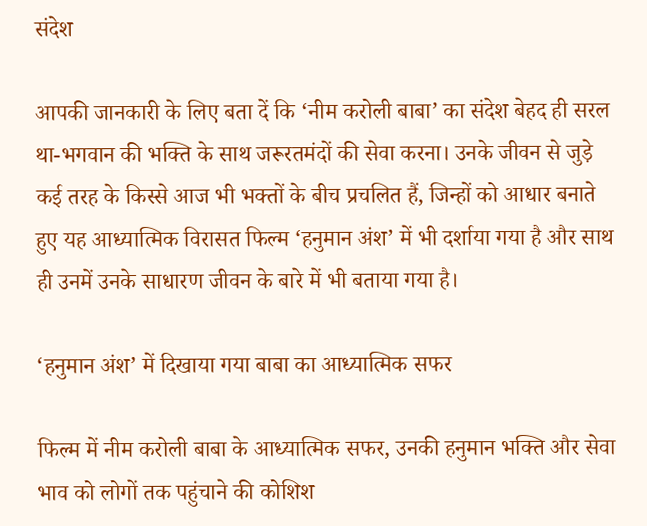संदेश

आपकी जानकारी के लिए बता दें कि ‘नीम करोली बाबा’ का संदेश बेहद ही सरल था-भगवान की भक्ति के साथ जरूरतमंदों की सेवा करना। उनके जीवन से जुड़े कई तरह के किस्से आज भी भक्तों के बीच प्रचलित हैं, जिन्हों को आधार बनाते हुए यह आध्यात्मिक विरासत फिल्म ‘हनुमान अंश’ में भी दर्शाया गया है और साथ ही उनमें उनके साधारण जीवन के बारे में भी बताया गया है।

‘हनुमान अंश’ में दिखाया गया बाबा का आध्यात्मिक सफर

फिल्म में नीम करोली बाबा के आध्यात्मिक सफर, उनकी हनुमान भक्ति और सेवा भाव को लोगों तक पहुंचाने की कोशिश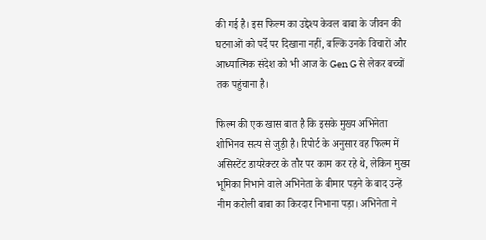की गई है। इस फिल्म का उद्देश्य केवल बाबा के जीवन की घटनाओं को पर्दे पर दिखाना नहीं, बल्कि उनके विचारों और आध्यात्मिक संदेश को भी आज के Gen G से लेकर बच्चों तक पहुंचाना है।

फिल्म की एक खास बात है कि इसके मुख्य अभिनेता शोभिनव सत्य से जुड़ी है। रिपोर्ट के अनुसार वह फिल्म में असिस्टेंट डायरेक्टर के तौर पर काम कर रहे थे, लेकिन मुख्य भूमिका निभाने वाले अभिनेता के बीमार पड़ने के बाद उन्हें नीम करोली बाबा का किरदार निभाना पड़ा। अभिनेता ने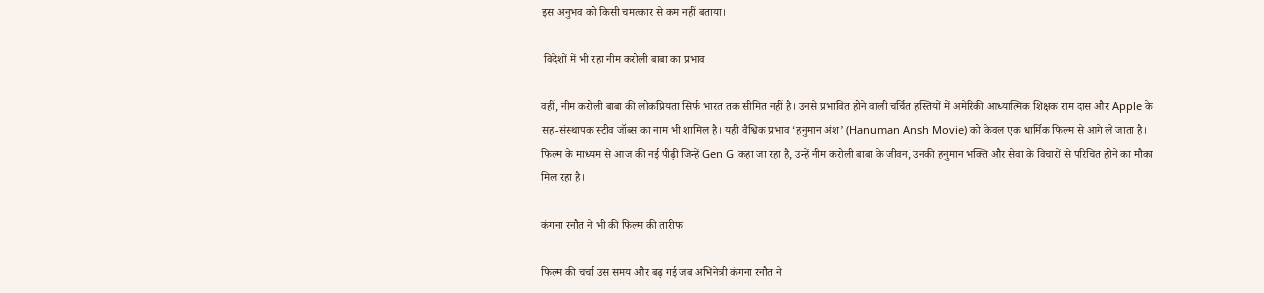इस अनुभव को किसी चमत्कार से कम नहीं बताया।

 विदेशों में भी रहा नीम करोली बाबा का प्रभाव

वहीं, नीम करोली बाबा की लोकप्रियता सिर्फ भारत तक सीमित नहीं है। उनसे प्रभावित होने वाली चर्चित हस्तियों में अमेरिकी आध्यात्मिक शिक्षक राम दास और Apple के सह-संस्थापक स्टीव जॉब्स का नाम भी शामिल है। यही वैश्विक प्रभाव ‘हनुमान अंश’ (Hanuman Ansh Movie) को केवल एक धार्मिक फिल्म से आगे ले जाता है। फिल्म के माध्यम से आज की नई पीढ़ी जिन्हें Gen G कहा जा रहा है, उन्हें नीम करोली बाबा के जीवन, उनकी हनुमान भक्ति और सेवा के विचारों से परिचित होने का मौका मिल रहा है।

कंगना रनौत ने भी की फिल्म की तारीफ

फिल्म की चर्चा उस समय और बढ़ गई जब अभिनेत्री कंगना रनौत ने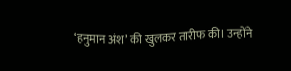‘हनुमान अंश’ की खुलकर तारीफ की। उन्होंने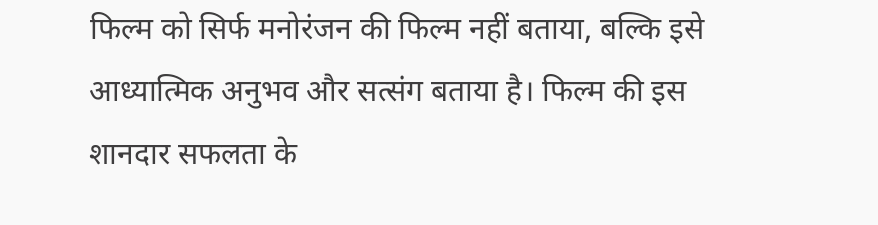फिल्म को सिर्फ मनोरंजन की फिल्म नहीं बताया, बल्कि इसे आध्यात्मिक अनुभव और सत्संग बताया है। फिल्म की इस शानदार सफलता के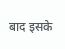बाद इसके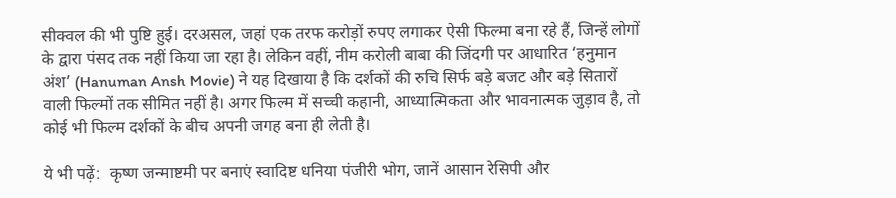सीक्वल की भी पुष्टि हुई। दरअसल, जहां एक तरफ करोड़ों रुपए लगाकर ऐसी फिल्मा बना रहे हैं, जिन्हें लोगों के द्वारा पंसद तक नहीं किया जा रहा है। लेकिन वहीं, नीम करोली बाबा की जिंदगी पर आधारित ‘हनुमान अंश’ (Hanuman Ansh Movie) ने यह दिखाया है कि दर्शकों की रुचि सिर्फ बड़े बजट और बड़े सितारों वाली फिल्मों तक सीमित नहीं है। अगर फिल्म में सच्ची कहानी, आध्यात्मिकता और भावनात्मक जुड़ाव है, तो कोई भी फिल्म दर्शकों के बीच अपनी जगह बना ही लेती है।

ये भी पढ़ें:  कृष्ण जन्माष्टमी पर बनाएं स्वादिष्ट धनिया पंजीरी भोग, जानें आसान रेसिपी और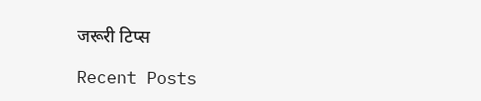जरूरी टिप्स

Recent Posts